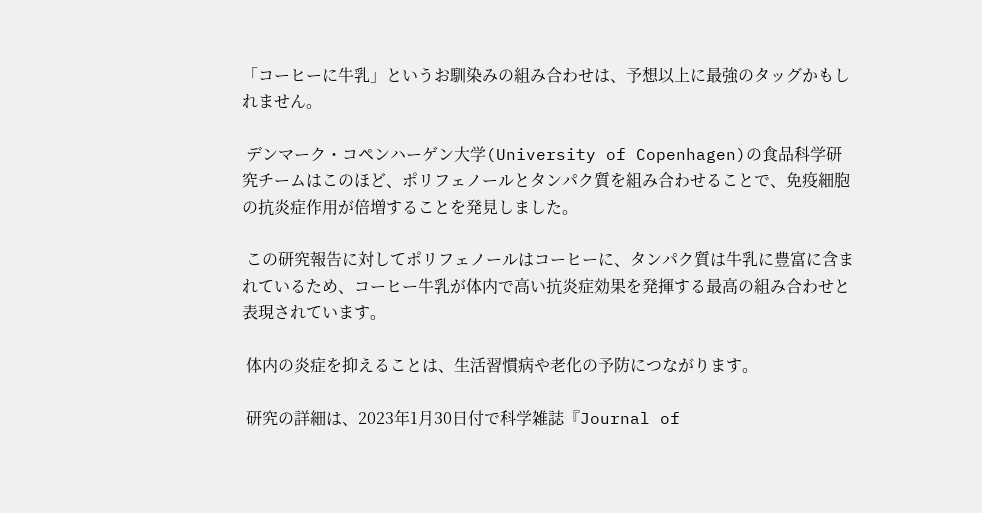「コーヒーに牛乳」というお馴染みの組み合わせは、予想以上に最強のタッグかもしれません。

 デンマーク・コペンハーゲン大学(University of Copenhagen)の食品科学研究チームはこのほど、ポリフェノールとタンパク質を組み合わせることで、免疫細胞の抗炎症作用が倍増することを発見しました。

 この研究報告に対してポリフェノールはコーヒーに、タンパク質は牛乳に豊富に含まれているため、コーヒー牛乳が体内で高い抗炎症効果を発揮する最高の組み合わせと表現されています。

 体内の炎症を抑えることは、生活習慣病や老化の予防につながります。

 研究の詳細は、2023年1月30日付で科学雑誌『Journal of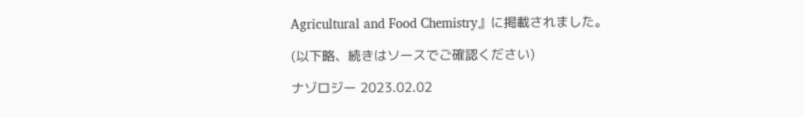Agricultural and Food Chemistry』に掲載されました。

(以下略、続きはソースでご確認ください)

ナゾロジー 2023.02.02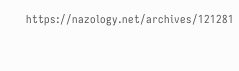https://nazology.net/archives/121281